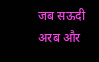जब सऊदी अरब और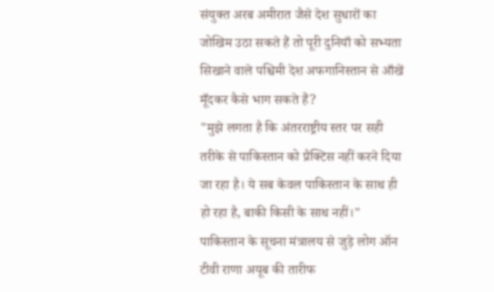संयुक्त अरब अमीरात जैसे देश सुधारों का जोखिम उठा सकते हैं तो पूरी दुनियाँ को सभ्यता सिखाने वाले पश्चिमी देश अफगानिस्तान से आँखें मूँदकर कैसे भाग सकते हैं?
"मुझे लगता है कि अंतरराष्ट्रीय स्तर पर सही तरीके से पाकिस्तान को प्रैक्टिस नहीं करने दिया जा रहा है। ये सब केवल पाकिस्तान के साथ ही हो रहा है, बाकी किसी के साथ नहीं।"
पाकिस्तान के सूचना मंत्रालय से जुड़े लोग ऑन टीवी राणा अयूब की तारीफ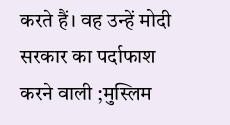करते हैं। वह उन्हें मोदी सरकार का पर्दाफाश करने वाली ;मुस्लिम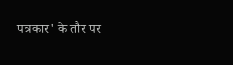पत्रकार' के तौर पर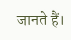जानते हैं।